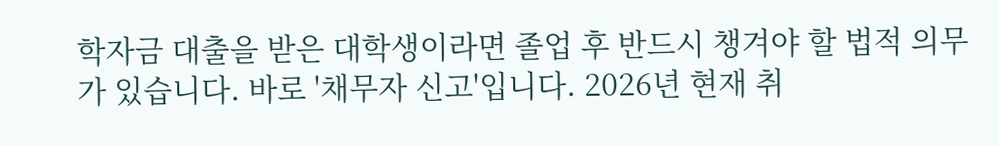학자금 대출을 받은 대학생이라면 졸업 후 반드시 챙겨야 할 법적 의무가 있습니다. 바로 '채무자 신고'입니다. 2026년 현재 취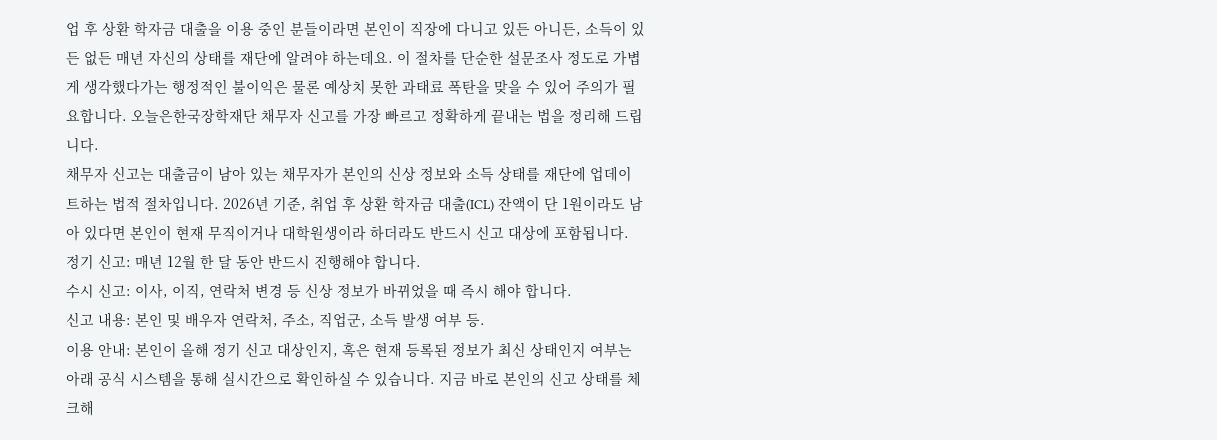업 후 상환 학자금 대출을 이용 중인 분들이라면 본인이 직장에 다니고 있든 아니든, 소득이 있든 없든 매년 자신의 상태를 재단에 알려야 하는데요. 이 절차를 단순한 설문조사 정도로 가볍게 생각했다가는 행정적인 불이익은 물론 예상치 못한 과태료 폭탄을 맞을 수 있어 주의가 필요합니다. 오늘은한국장학재단 채무자 신고를 가장 빠르고 정확하게 끝내는 법을 정리해 드립니다.
채무자 신고는 대출금이 남아 있는 채무자가 본인의 신상 정보와 소득 상태를 재단에 업데이트하는 법적 절차입니다. 2026년 기준, 취업 후 상환 학자금 대출(ICL) 잔액이 단 1원이라도 남아 있다면 본인이 현재 무직이거나 대학원생이라 하더라도 반드시 신고 대상에 포함됩니다.
정기 신고: 매년 12월 한 달 동안 반드시 진행해야 합니다.
수시 신고: 이사, 이직, 연락처 변경 등 신상 정보가 바뀌었을 때 즉시 해야 합니다.
신고 내용: 본인 및 배우자 연락처, 주소, 직업군, 소득 발생 여부 등.
이용 안내: 본인이 올해 정기 신고 대상인지, 혹은 현재 등록된 정보가 최신 상태인지 여부는 아래 공식 시스템을 통해 실시간으로 확인하실 수 있습니다. 지금 바로 본인의 신고 상태를 체크해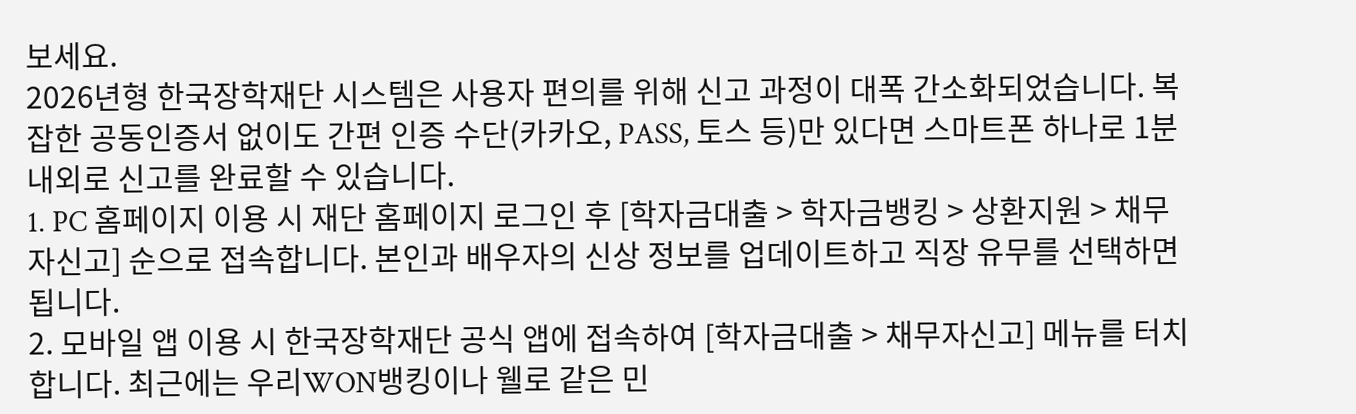보세요.
2026년형 한국장학재단 시스템은 사용자 편의를 위해 신고 과정이 대폭 간소화되었습니다. 복잡한 공동인증서 없이도 간편 인증 수단(카카오, PASS, 토스 등)만 있다면 스마트폰 하나로 1분 내외로 신고를 완료할 수 있습니다.
1. PC 홈페이지 이용 시 재단 홈페이지 로그인 후 [학자금대출 > 학자금뱅킹 > 상환지원 > 채무자신고] 순으로 접속합니다. 본인과 배우자의 신상 정보를 업데이트하고 직장 유무를 선택하면 됩니다.
2. 모바일 앱 이용 시 한국장학재단 공식 앱에 접속하여 [학자금대출 > 채무자신고] 메뉴를 터치합니다. 최근에는 우리WON뱅킹이나 웰로 같은 민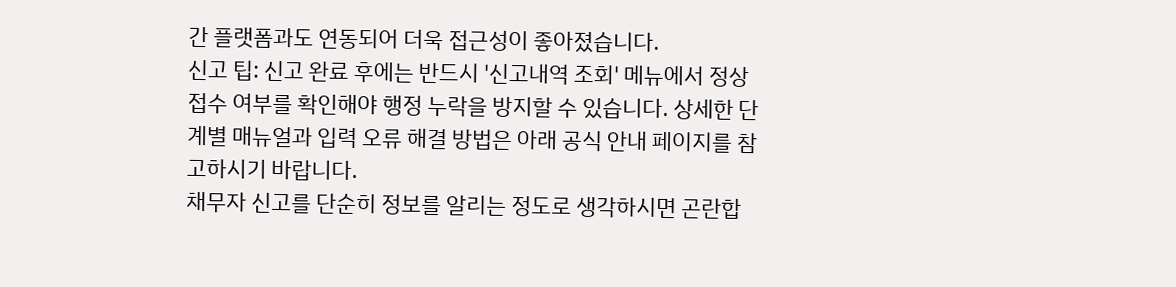간 플랫폼과도 연동되어 더욱 접근성이 좋아졌습니다.
신고 팁: 신고 완료 후에는 반드시 '신고내역 조회' 메뉴에서 정상 접수 여부를 확인해야 행정 누락을 방지할 수 있습니다. 상세한 단계별 매뉴얼과 입력 오류 해결 방법은 아래 공식 안내 페이지를 참고하시기 바랍니다.
채무자 신고를 단순히 정보를 알리는 정도로 생각하시면 곤란합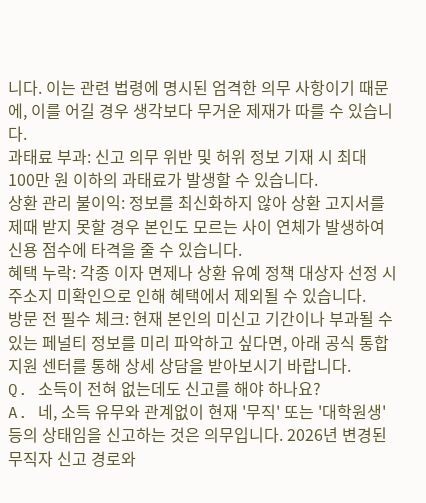니다. 이는 관련 법령에 명시된 엄격한 의무 사항이기 때문에, 이를 어길 경우 생각보다 무거운 제재가 따를 수 있습니다.
과태료 부과: 신고 의무 위반 및 허위 정보 기재 시 최대 100만 원 이하의 과태료가 발생할 수 있습니다.
상환 관리 불이익: 정보를 최신화하지 않아 상환 고지서를 제때 받지 못할 경우 본인도 모르는 사이 연체가 발생하여 신용 점수에 타격을 줄 수 있습니다.
혜택 누락: 각종 이자 면제나 상환 유예 정책 대상자 선정 시 주소지 미확인으로 인해 혜택에서 제외될 수 있습니다.
방문 전 필수 체크: 현재 본인의 미신고 기간이나 부과될 수 있는 페널티 정보를 미리 파악하고 싶다면, 아래 공식 통합 지원 센터를 통해 상세 상담을 받아보시기 바랍니다.
Q. 소득이 전혀 없는데도 신고를 해야 하나요?
A. 네, 소득 유무와 관계없이 현재 '무직' 또는 '대학원생' 등의 상태임을 신고하는 것은 의무입니다. 2026년 변경된 무직자 신고 경로와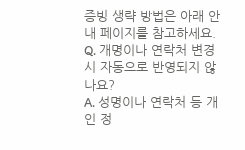증빙 생략 방법은 아래 안내 페이지를 참고하세요.
Q. 개명이나 연락처 변경 시 자동으로 반영되지 않나요?
A. 성명이나 연락처 등 개인 정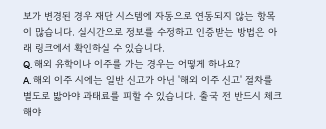보가 변경된 경우 재단 시스템에 자동으로 연동되지 않는 항목이 많습니다. 실시간으로 정보를 수정하고 인증받는 방법은 아래 링크에서 확인하실 수 있습니다.
Q. 해외 유학이나 이주를 가는 경우는 어떻게 하나요?
A. 해외 이주 시에는 일반 신고가 아닌 '해외 이주 신고' 절차를 별도로 밟아야 과태료를 피할 수 있습니다. 출국 전 반드시 체크해야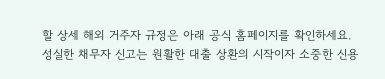할 상세 해외 거주자 규정은 아래 공식 홈페이지를 확인하세요.
성실한 채무자 신고는 원활한 대출 상환의 시작이자 소중한 신용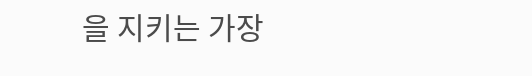을 지키는 가장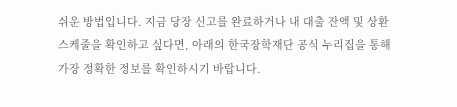쉬운 방법입니다. 지금 당장 신고를 완료하거나 내 대출 잔액 및 상환 스케줄을 확인하고 싶다면, 아래의 한국장학재단 공식 누리집을 통해 가장 정확한 정보를 확인하시기 바랍니다.